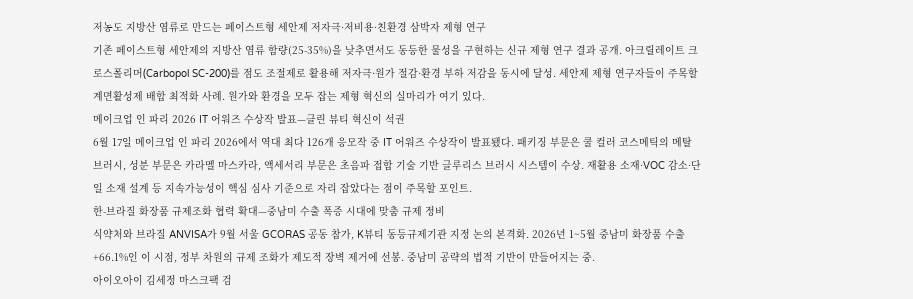저농도 지방산 염류로 만드는 페이스트형 세안제 저자극·저비용·친환경 삼박자 제형 연구
기존 페이스트형 세안제의 지방산 염류 함량(25-35%)을 낮추면서도 동등한 물성을 구현하는 신규 제형 연구 결과 공개. 아크릴레이트 크로스폴리머(Carbopol SC-200)를 점도 조절제로 활용해 저자극·원가 절감·환경 부하 저감을 동시에 달성. 세안제 제형 연구자들이 주목할 계면활성제 배합 최적화 사례. 원가와 환경을 모두 잡는 제형 혁신의 실마리가 여기 있다.
메이크업 인 파리 2026 IT 어워즈 수상작 발표—클린 뷰티 혁신이 석권
6월 17일 메이크업 인 파리 2026에서 역대 최다 126개 응모작 중 IT 어워즈 수상작이 발표됐다. 패키징 부문은 쿨 컬러 코스메틱의 메탈 브러시, 성분 부문은 카라멜 마스카라, 액세서리 부문은 초음파 접합 기술 기반 글루리스 브러시 시스템이 수상. 재활용 소재·VOC 감소·단일 소재 설계 등 지속가능성이 핵심 심사 기준으로 자리 잡았다는 점이 주목할 포인트.
한-브라질 화장품 규제조화 협력 확대—중남미 수출 폭증 시대에 맞춤 규제 정비
식약처와 브라질 ANVISA가 9월 서울 GCORAS 공동 참가, K뷰티 동등규제기관 지정 논의 본격화. 2026년 1~5월 중남미 화장품 수출 +66.1%인 이 시점, 정부 차원의 규제 조화가 제도적 장벽 제거에 선봉. 중남미 공략의 법적 기반이 만들어지는 중.
아이오아이 김세정 마스크팩 검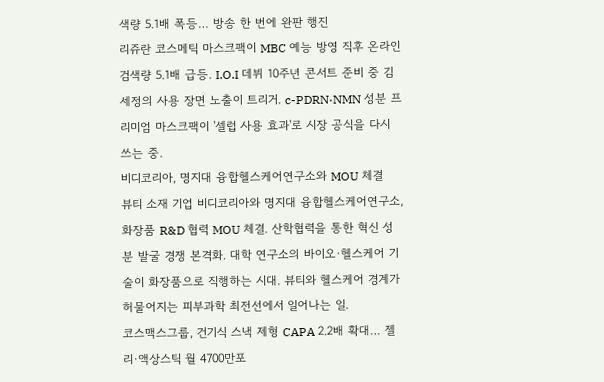색량 5.1배 폭등… 방송 한 번에 완판 행진
리쥬란 코스메틱 마스크팩이 MBC 예능 방영 직후 온라인 검색량 5.1배 급등. I.O.I 데뷔 10주년 콘서트 준비 중 김세정의 사용 장면 노출이 트리거. c-PDRN·NMN 성분 프리미엄 마스크팩이 '셀럽 사용 효과'로 시장 공식을 다시 쓰는 중.
비디코리아, 명지대 융합헬스케어연구소와 MOU 체결
뷰티 소재 기업 비디코리아와 명지대 융합헬스케어연구소, 화장품 R&D 협력 MOU 체결. 산학협력을 통한 혁신 성분 발굴 경쟁 본격화. 대학 연구소의 바이오·헬스케어 기술이 화장품으로 직행하는 시대. 뷰티와 헬스케어 경계가 허물어지는 피부과학 최전선에서 일어나는 일.
코스맥스그룹, 건기식 스낵 제형 CAPA 2.2배 확대… 젤리·액상스틱 월 4700만포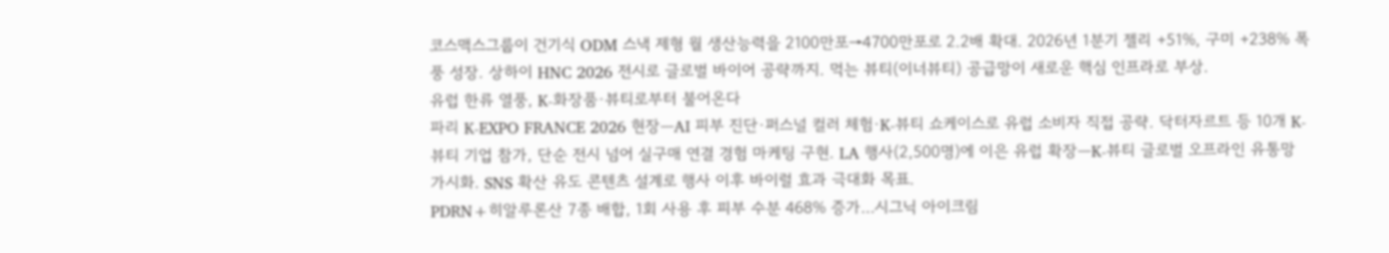코스맥스그룹이 건기식 ODM 스낵 제형 월 생산능력을 2100만포→4700만포로 2.2배 확대. 2026년 1분기 젤리 +51%, 구미 +238% 폭풍 성장. 상하이 HNC 2026 전시로 글로벌 바이어 공략까지. 먹는 뷰티(이너뷰티) 공급망이 새로운 핵심 인프라로 부상.
유럽 한류 열풍, K-화장품·뷰티로부터 불어온다
파리 K-EXPO FRANCE 2026 현장—AI 피부 진단·퍼스널 컬러 체험·K-뷰티 쇼케이스로 유럽 소비자 직접 공략. 닥터자르트 등 10개 K-뷰티 기업 참가, 단순 전시 넘어 실구매 연결 경험 마케팅 구현. LA 행사(2,500명)에 이은 유럽 확장—K-뷰티 글로벌 오프라인 유통망 가시화. SNS 확산 유도 콘텐츠 설계로 행사 이후 바이럴 효과 극대화 목표.
PDRN+히알루론산 7종 배합, 1회 사용 후 피부 수분 468% 증가…시그닉 아이크림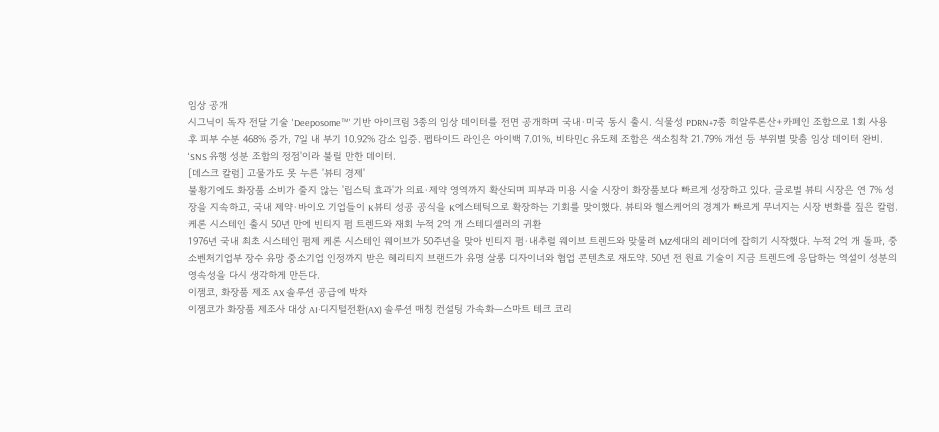임상 공개
시그닉이 독자 전달 기술 'Deeposome™' 기반 아이크림 3종의 임상 데이터를 전면 공개하며 국내·미국 동시 출시. 식물성 PDRN+7종 히알루론산+카페인 조합으로 1회 사용 후 피부 수분 468% 증가, 7일 내 부기 10.92% 감소 입증. 펩타이드 라인은 아이백 7.01%, 비타민C 유도체 조합은 색소침착 21.79% 개선 등 부위별 맞춤 임상 데이터 완비. 'SNS 유행 성분 조합의 정점'이라 불릴 만한 데이터.
[데스크 칼럼] 고물가도 못 누른 '뷰티 경제'
불황기에도 화장품 소비가 줄지 않는 '립스틱 효과'가 의료·제약 영역까지 확산되며 피부과 미용 시술 시장이 화장품보다 빠르게 성장하고 있다. 글로벌 뷰티 시장은 연 7% 성장을 지속하고, 국내 제약·바이오 기업들이 K뷰티 성공 공식을 K에스테틱으로 확장하는 기회를 맞이했다. 뷰티와 헬스케어의 경계가 빠르게 무너지는 시장 변화를 짚은 칼럼.
케론 시스테인 출시 50년 만에 빈티지 펌 트렌드와 재회 누적 2억 개 스테디셀러의 귀환
1976년 국내 최초 시스테인 펌제 케론 시스테인 웨이브가 50주년을 맞아 빈티지 펌·내추럴 웨이브 트렌드와 맞물려 MZ세대의 레이더에 잡히기 시작했다. 누적 2억 개 돌파, 중소벤처기업부 장수 유망 중소기업 인정까지 받은 헤리티지 브랜드가 유명 살롱 디자이너와 협업 콘텐츠로 재도약. 50년 전 원료 기술이 지금 트렌드에 응답하는 역설이 성분의 영속성을 다시 생각하게 만든다.
이젬코, 화장품 제조 AX 솔루션 공급에 박차
이젬코가 화장품 제조사 대상 AI·디지털전환(AX) 솔루션 매칭 컨설팅 가속화—스마트 테크 코리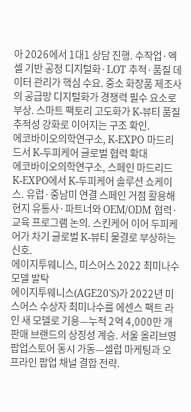아 2026에서 1대1 상담 진행. 수작업·엑셀 기반 공정 디지털화·LOT 추적·품질 데이터 관리가 핵심 수요. 중소 화장품 제조사의 공급망 디지털화가 경쟁력 필수 요소로 부상. 스마트 팩토리 고도화가 K-뷰티 품질 추적성 강화로 이어지는 구조 확인.
에코바이오의학연구소, K-EXPO 마드리드서 K-두피케어 글로벌 협력 확대
에코바이오의학연구소, 스페인 마드리드 K-EXPO에서 K-두피케어 솔루션 쇼케이스. 유럽·중남미 연결 스페인 거점 활용해 현지 유통사·파트너와 OEM/ODM 협력·교육 프로그램 논의. 스킨케어 이어 두피케어가 차기 글로벌 K-뷰티 물결로 부상하는 신호.
에이지투웨니스, 미스어스 2022 최미나수 모델 발탁
에이지투웨니스(AGE20'S)가 2022년 미스어스 수상자 최미나수를 에센스 팩트 라인 새 모델로 기용—누적 2억 4,000만 개 판매 브랜드의 상징성 계승. 서울 올리브영 팝업스토어 동시 가동—셀럽 마케팅과 오프라인 팝업 채널 결합 전략.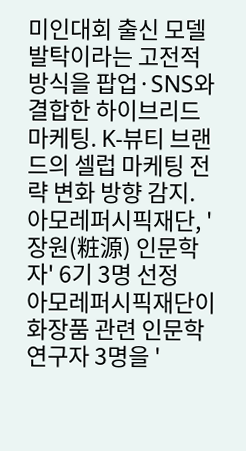미인대회 출신 모델 발탁이라는 고전적 방식을 팝업·SNS와 결합한 하이브리드 마케팅. K-뷰티 브랜드의 셀럽 마케팅 전략 변화 방향 감지.
아모레퍼시픽재단, '장원(粧源) 인문학자' 6기 3명 선정
아모레퍼시픽재단이 화장품 관련 인문학 연구자 3명을 '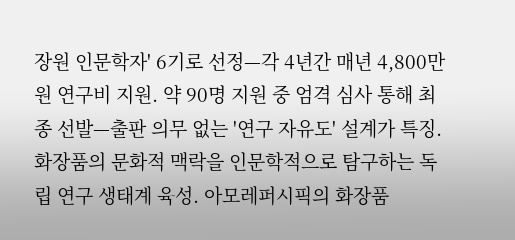장원 인문학자' 6기로 선정—각 4년간 매년 4,800만 원 연구비 지원. 약 90명 지원 중 엄격 심사 통해 최종 선발—출판 의무 없는 '연구 자유도' 설계가 특징. 화장품의 문화적 맥락을 인문학적으로 탐구하는 독립 연구 생태계 육성. 아모레퍼시픽의 화장품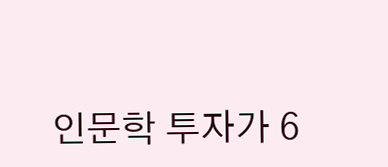인문학 투자가 6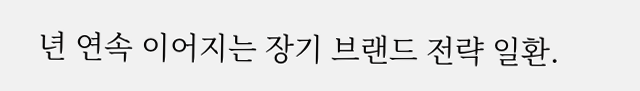년 연속 이어지는 장기 브랜드 전략 일환.